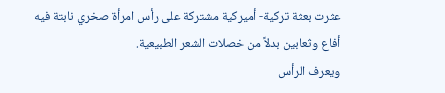عثرت بعثة تركية- أميركية مشتركة على رأس امرأة صخري نابتة فيه أفاع وثعابين بدلاً من خصلات الشعر الطبيعية.
ويعرف الرأس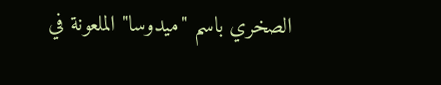الصخري باسم "ميدوسا" الملعونة في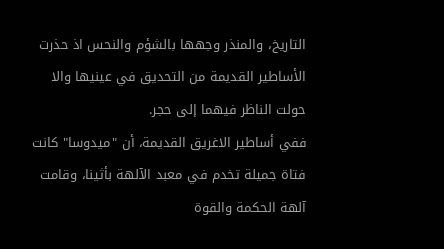التاريخ، والمنذر وجهها بالشؤم والنحس اذ حذرت الأساطير القديمة من التحديق في عينيها والا حولت الناظر فيهما إلى حجر.
ففي أساطير الاغريق القديمة، أن "ميدوسا" كانت فتاة جميلة تخدم في معبد الآلهة بأثينا، وقامت آلهة الحكمة والقوة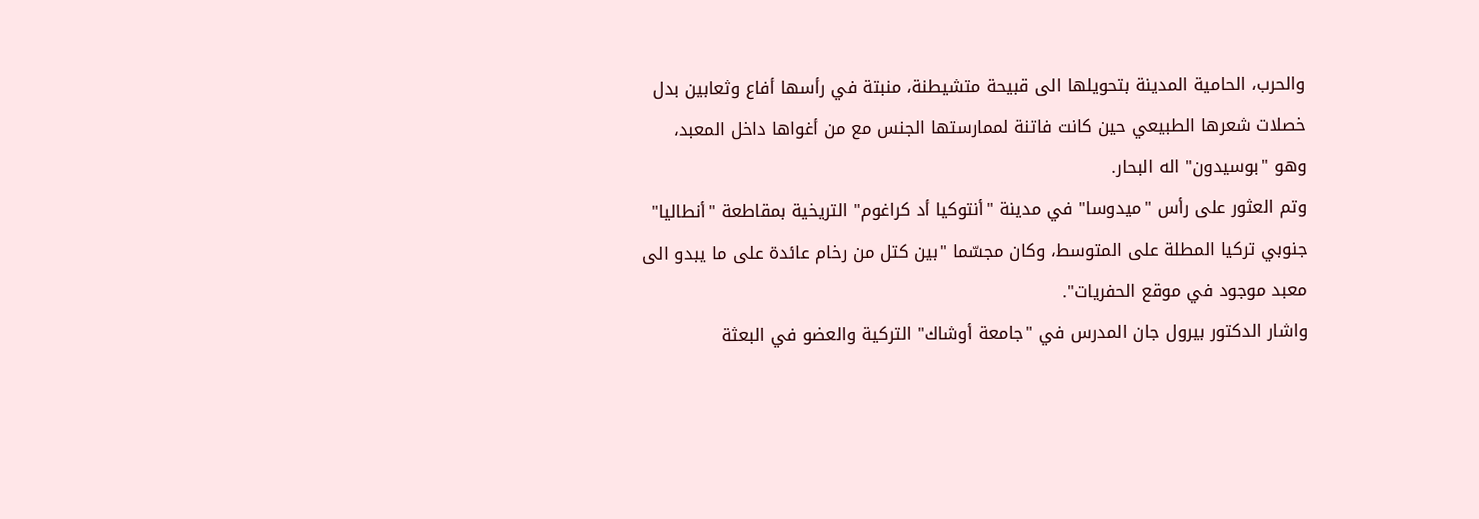والحرب، الحامية المدينة بتحويلها الى قبيحة متشيطنة، منبتة في رأسها أفاع وثعابين بدل خصلات شعرها الطبيعي حين كانت فاتنة لممارستها الجنس مع من أغواها داخل المعبد، وهو "بوسيدون" اله البحار.
وتم العثور على رأس "ميدوسا" في مدينة "أنتوكيا أد كراغوم" التريخية بمقاطعة "أنطاليا" جنوبي تركيا المطلة على المتوسط، وكان مجسّما "بين كتل من رخام عائدة على ما يبدو الى معبد موجود في موقع الحفريات".
واشار الدكتور بيرول جان المدرس في "جامعة أوشاك" التركية والعضو في البعثة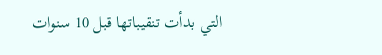التي بدأت تنقيباتها قبل 10 سنوات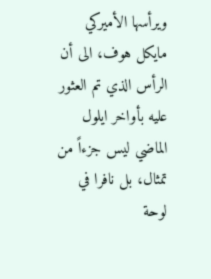ويرأسها الأميركي مايكل هوف، الى أن الرأس الذي تم العثور عليه بأواخر ايلول الماضي ليس جزءاً من تمثال، بل نافرا في لوحة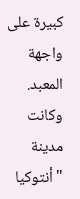كبيرة على واجهة المعبد.
وكانت مدينة "أنتوكيا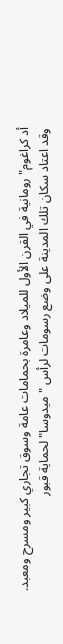أد كراغوم" رومانية في القرن الأول للميلاد وعامرة بحمامات عامة وسوق تجاري كبير ومسرح ومعبد.
وقد اعتاد سكان تلك المدينة على وضع رسومات لرأس "ميدوسا" لحماية قبور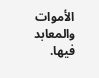الأموات والمعابد فيها.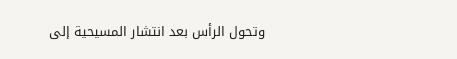وتحول الرأس بعد انتشار المسيحية إلى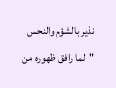نذير بالشؤم والنحس "لما رافق ظهوره من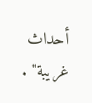أحداث غريبة" .